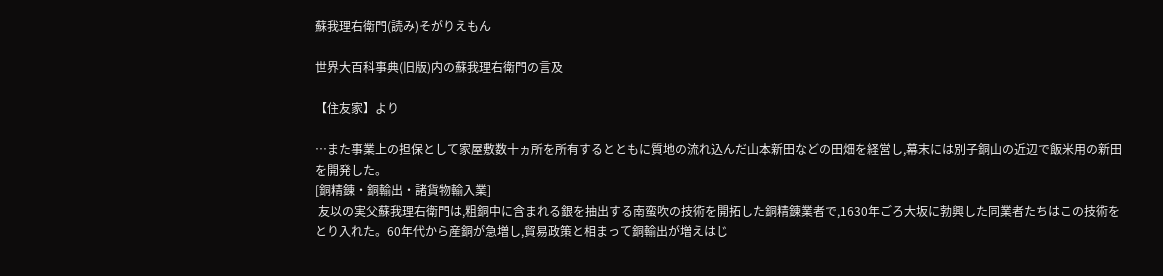蘇我理右衛門(読み)そがりえもん

世界大百科事典(旧版)内の蘇我理右衛門の言及

【住友家】より

…また事業上の担保として家屋敷数十ヵ所を所有するとともに質地の流れ込んだ山本新田などの田畑を経営し,幕末には別子銅山の近辺で飯米用の新田を開発した。
[銅精錬・銅輸出・諸貨物輸入業]
 友以の実父蘇我理右衛門は,粗銅中に含まれる銀を抽出する南蛮吹の技術を開拓した銅精錬業者で,1630年ごろ大坂に勃興した同業者たちはこの技術をとり入れた。60年代から産銅が急増し,貿易政策と相まって銅輸出が増えはじ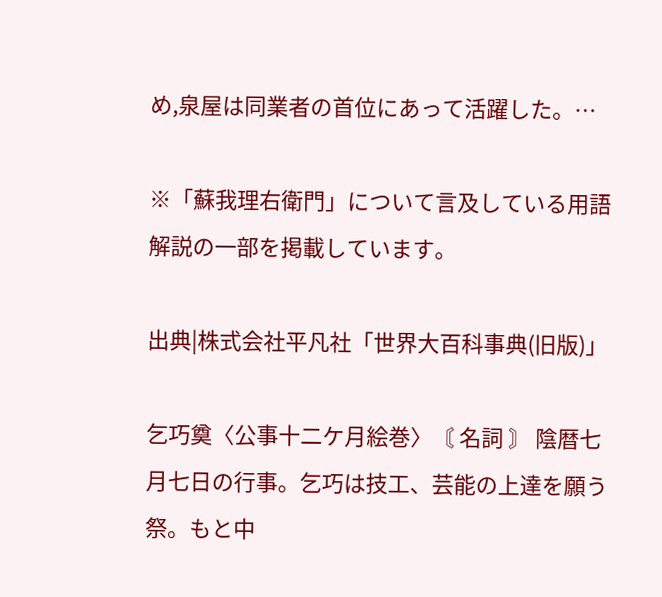め,泉屋は同業者の首位にあって活躍した。…

※「蘇我理右衛門」について言及している用語解説の一部を掲載しています。

出典|株式会社平凡社「世界大百科事典(旧版)」

乞巧奠〈公事十二ケ月絵巻〉〘 名詞 〙 陰暦七月七日の行事。乞巧は技工、芸能の上達を願う祭。もと中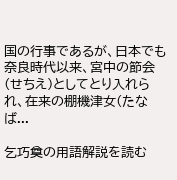国の行事であるが、日本でも奈良時代以来、宮中の節会(せちえ)としてとり入れられ、在来の棚機津女(たなば...

乞巧奠の用語解説を読む